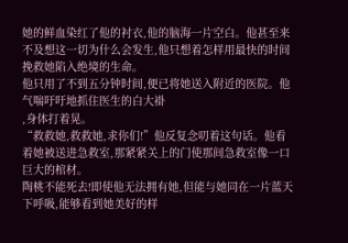她的鲜血染红了他的衬衣,他的脑海一片空白。他甚至来不及想这一切为什么会发生,他只想着怎样用最快的时间挽救她陷入绝境的生命。
他只用了不到五分钟时间,便已将她送入附近的医院。他气喘吁吁地抓住医生的白大褂
,身体打着晃。
“救救她,救救她,求你们!”他反复念叨着这句话。他看着她被送进急救室,那紧紧关上的门使那间急救室像一口巨大的棺材。
陶桃不能死去!即使他无法拥有她,但能与她同在一片蓝天下呼吸,能够看到她美好的样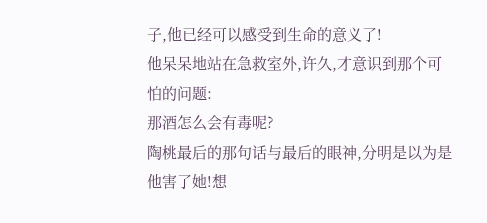子,他已经可以感受到生命的意义了!
他呆呆地站在急救室外,许久,才意识到那个可怕的问题:
那酒怎么会有毒呢?
陶桃最后的那句话与最后的眼神,分明是以为是他害了她!想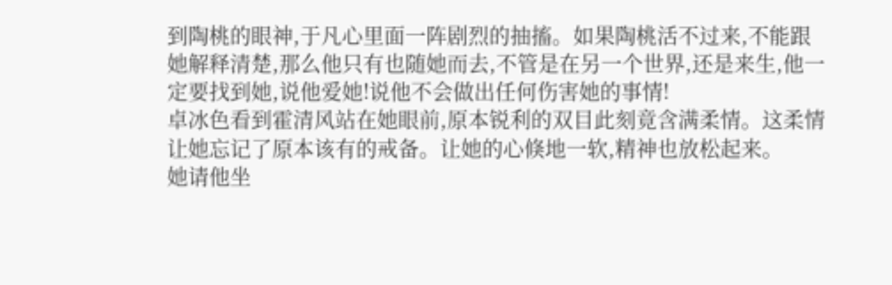到陶桃的眼神,于凡心里面一阵剧烈的抽搐。如果陶桃活不过来,不能跟她解释清楚,那么他只有也随她而去,不管是在另一个世界,还是来生,他一定要找到她,说他爱她!说他不会做出任何伤害她的事情!
卓冰色看到霍清风站在她眼前,原本锐利的双目此刻竟含满柔情。这柔情让她忘记了原本该有的戒备。让她的心倏地一软,精神也放松起来。
她请他坐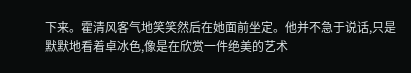下来。霍清风客气地笑笑然后在她面前坐定。他并不急于说话,只是默默地看着卓冰色,像是在欣赏一件绝美的艺术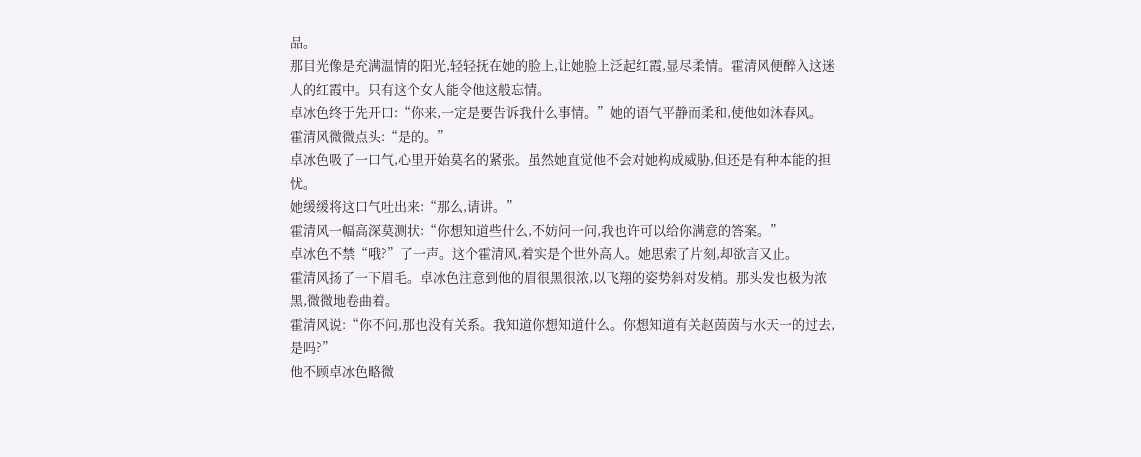品。
那目光像是充满温情的阳光,轻轻抚在她的脸上,让她脸上泛起红霞,显尽柔情。霍清风便醉入这迷人的红霞中。只有这个女人能令他这般忘情。
卓冰色终于先开口:“你来,一定是要告诉我什么事情。”她的语气平静而柔和,使他如沐春风。
霍清风微微点头:“是的。”
卓冰色吸了一口气,心里开始莫名的紧张。虽然她直觉他不会对她构成威胁,但还是有种本能的担忧。
她缓缓将这口气吐出来:“那么,请讲。”
霍清风一幅高深莫测状:“你想知道些什么,不妨问一问,我也许可以给你满意的答案。”
卓冰色不禁“哦?”了一声。这个霍清风,着实是个世外高人。她思索了片刻,却欲言又止。
霍清风扬了一下眉毛。卓冰色注意到他的眉很黑很浓,以飞翔的姿势斜对发梢。那头发也极为浓黑,微微地卷曲着。
霍清风说:“你不问,那也没有关系。我知道你想知道什么。你想知道有关赵茵茵与水天一的过去,是吗?”
他不顾卓冰色略微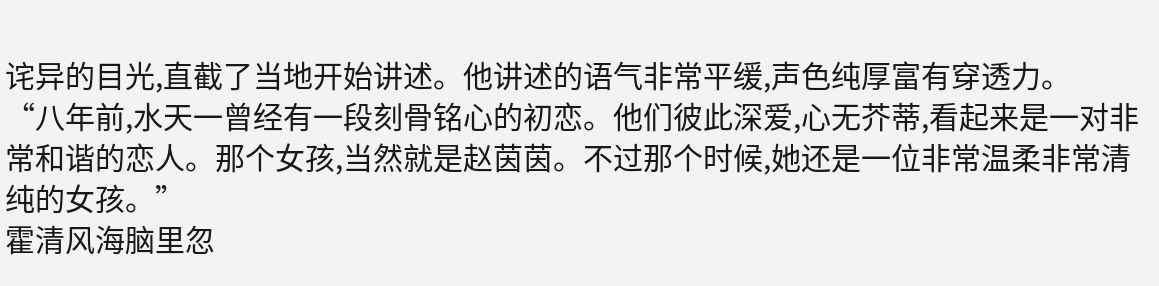诧异的目光,直截了当地开始讲述。他讲述的语气非常平缓,声色纯厚富有穿透力。
“八年前,水天一曾经有一段刻骨铭心的初恋。他们彼此深爱,心无芥蒂,看起来是一对非常和谐的恋人。那个女孩,当然就是赵茵茵。不过那个时候,她还是一位非常温柔非常清纯的女孩。”
霍清风海脑里忽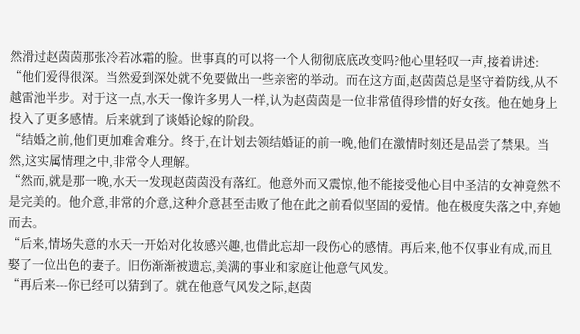然滑过赵茵茵那张冷若冰霜的脸。世事真的可以将一个人彻彻底底改变吗?他心里轻叹一声,接着讲述:
“他们爱得很深。当然爱到深处就不免要做出一些亲密的举动。而在这方面,赵茵茵总是坚守着防线,从不越雷池半步。对于这一点,水天一像许多男人一样,认为赵茵茵是一位非常值得珍惜的好女孩。他在她身上投入了更多感情。后来就到了谈婚论嫁的阶段。
“结婚之前,他们更加难舍难分。终于,在计划去领结婚证的前一晚,他们在激情时刻还是品尝了禁果。当然,这实属情理之中,非常令人理解。
“然而,就是那一晚,水天一发现赵茵茵没有落红。他意外而又震惊,他不能接受他心目中圣洁的女神竟然不是完美的。他介意,非常的介意,这种介意甚至击败了他在此之前看似坚固的爱情。他在极度失落之中,弃她而去。
“后来,情场失意的水天一开始对化妆感兴趣,也借此忘却一段伤心的感情。再后来,他不仅事业有成,而且娶了一位出色的妻子。旧伤渐渐被遗忘,美满的事业和家庭让他意气风发。
“再后来---你已经可以猜到了。就在他意气风发之际,赵茵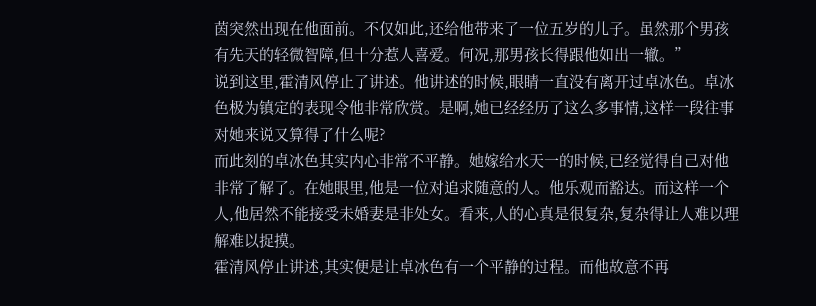茵突然出现在他面前。不仅如此,还给他带来了一位五岁的儿子。虽然那个男孩有先天的轻微智障,但十分惹人喜爱。何况,那男孩长得跟他如出一辙。”
说到这里,霍清风停止了讲述。他讲述的时候,眼睛一直没有离开过卓冰色。卓冰色极为镇定的表现令他非常欣赏。是啊,她已经经历了这么多事情,这样一段往事对她来说又算得了什么呢?
而此刻的卓冰色其实内心非常不平静。她嫁给水天一的时候,已经觉得自己对他非常了解了。在她眼里,他是一位对追求随意的人。他乐观而豁达。而这样一个人,他居然不能接受未婚妻是非处女。看来,人的心真是很复杂,复杂得让人难以理解难以捉摸。
霍清风停止讲述,其实便是让卓冰色有一个平静的过程。而他故意不再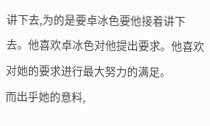讲下去,为的是要卓冰色要他接着讲下去。他喜欢卓冰色对他提出要求。他喜欢对她的要求进行最大努力的满足。
而出乎她的意料,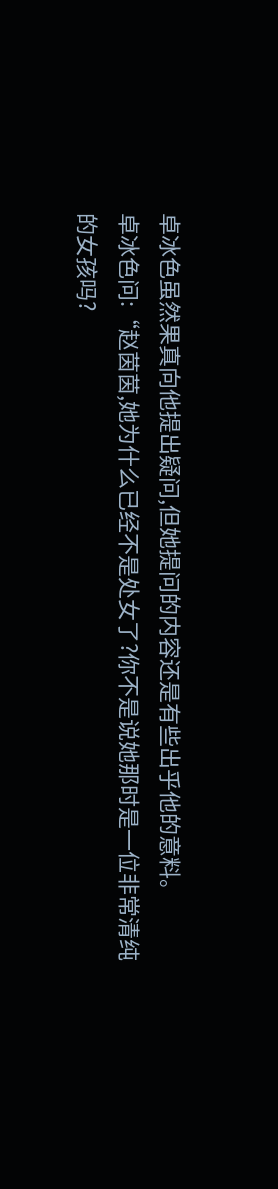卓冰色虽然果真向他提出疑问,但她提问的内容还是有些出乎他的意料。
卓冰色问:“赵茵茵,她为什么已经不是处女了?你不是说她那时是一位非常清纯的女孩吗?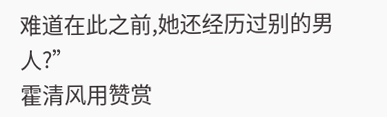难道在此之前,她还经历过别的男人?”
霍清风用赞赏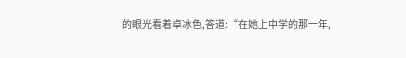的眼光看着卓冰色,答道:“在她上中学的那一年,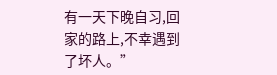有一天下晚自习,回家的路上,不幸遇到了坏人。”